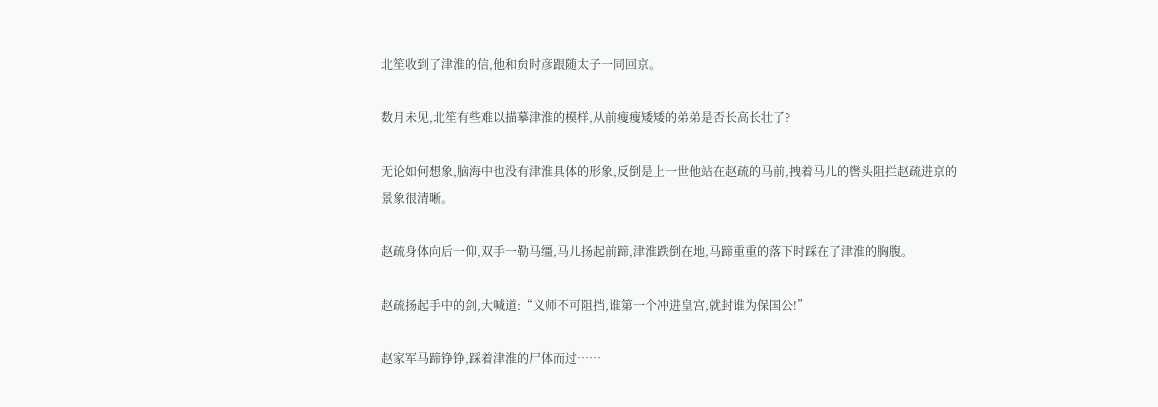北笙收到了津淮的信,他和贠时彦跟随太子一同回京。

数月未见,北笙有些难以描摹津淮的模样,从前瘦瘦矮矮的弟弟是否长高长壮了?

无论如何想象,脑海中也没有津淮具体的形象,反倒是上一世他站在赵疏的马前,拽着马儿的辔头阻拦赵疏进京的景象很清晰。

赵疏身体向后一仰,双手一勒马缰,马儿扬起前蹄,津淮跌倒在地,马蹄重重的落下时踩在了津淮的胸腹。

赵疏扬起手中的剑,大喊道:“义师不可阻挡,谁第一个冲进皇宫,就封谁为保国公!”

赵家军马蹄铮铮,踩着津淮的尸体而过……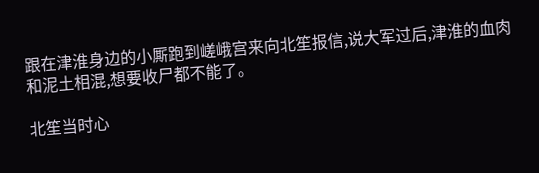跟在津淮身边的小厮跑到嵯峨宫来向北笙报信,说大军过后,津淮的血肉和泥土相混,想要收尸都不能了。

北笙当时心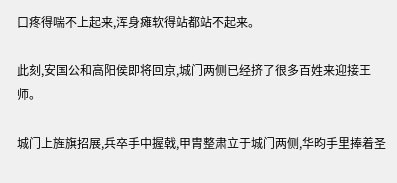口疼得喘不上起来,浑身瘫软得站都站不起来。

此刻,安国公和高阳侯即将回京,城门两侧已经挤了很多百姓来迎接王师。

城门上旌旗招展,兵卒手中握戟,甲胄整肃立于城门两侧,华昀手里捧着圣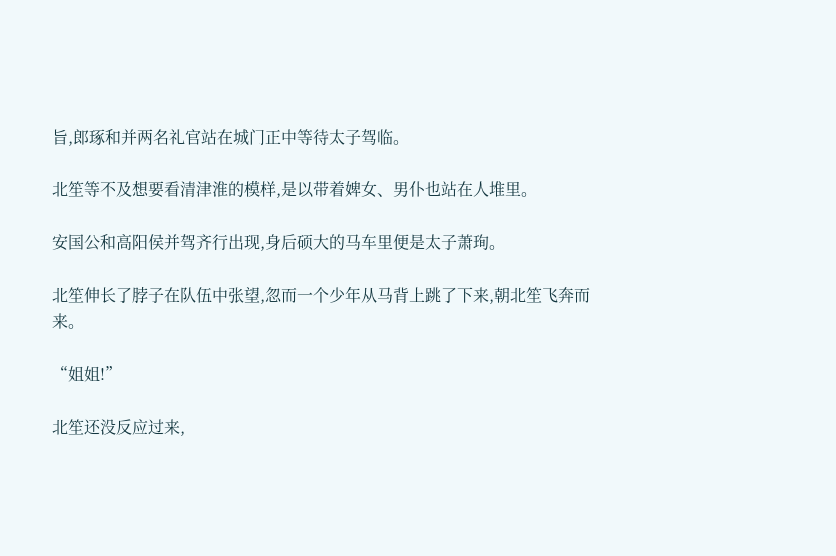旨,郎琢和并两名礼官站在城门正中等待太子驾临。

北笙等不及想要看清津淮的模样,是以带着婢女、男仆也站在人堆里。

安国公和高阳侯并驾齐行出现,身后硕大的马车里便是太子萧珣。

北笙伸长了脖子在队伍中张望,忽而一个少年从马背上跳了下来,朝北笙飞奔而来。

“姐姐!”

北笙还没反应过来,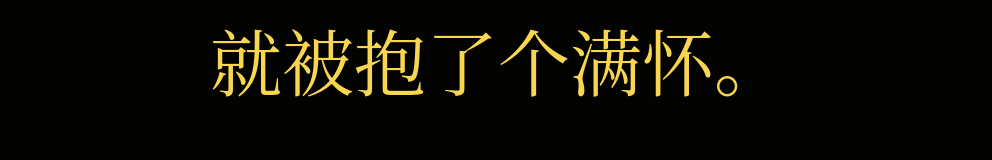就被抱了个满怀。